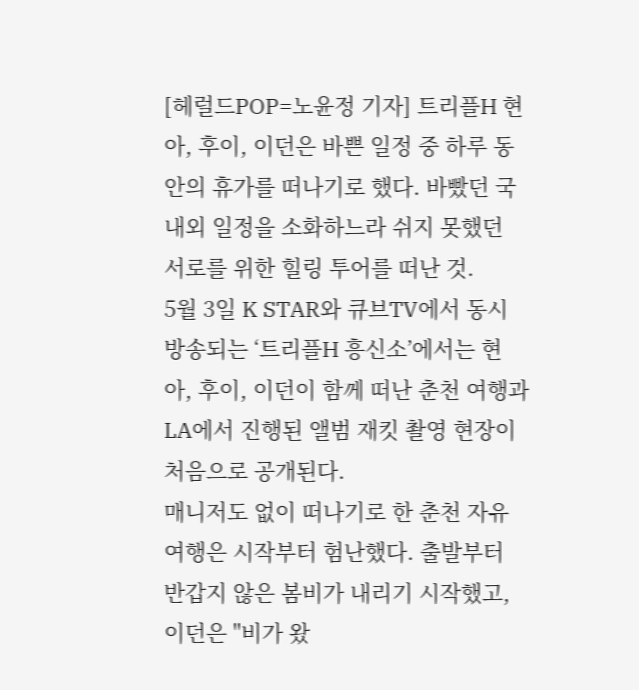[헤럴드POP=노윤정 기자] 트리플H 현아, 후이, 이던은 바쁜 일정 중 하루 동안의 휴가를 떠나기로 했다. 바빴던 국내외 일정을 소화하느라 쉬지 못했던 서로를 위한 힐링 투어를 떠난 것.
5월 3일 K STAR와 큐브TV에서 동시 방송되는 ‘트리플H 흥신소’에서는 현아, 후이, 이던이 함께 떠난 춘천 여행과 LA에서 진행된 앨범 재킷 촬영 현장이 처음으로 공개된다.
매니저도 없이 떠나기로 한 춘천 자유 여행은 시작부터 험난했다. 출발부터 반갑지 않은 봄비가 내리기 시작했고, 이던은 "비가 왔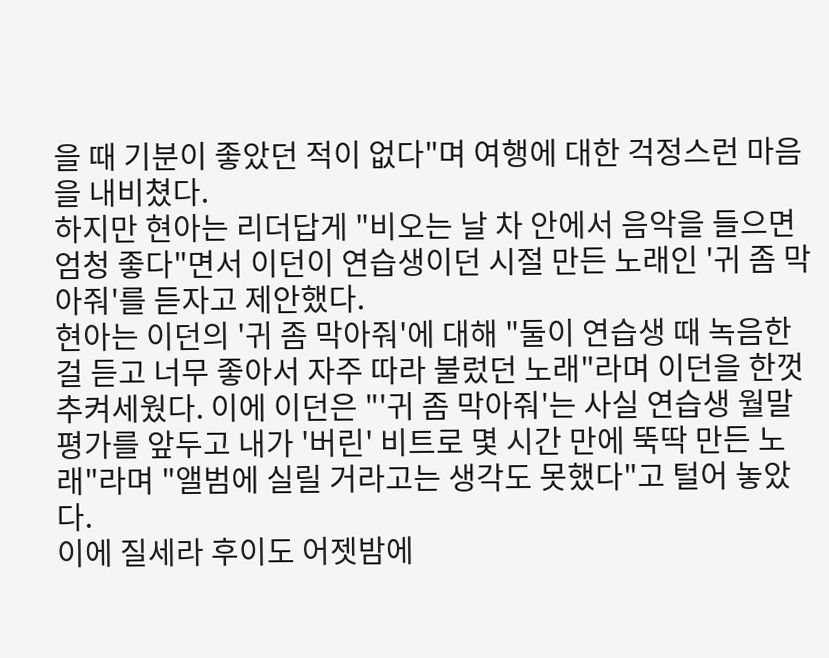을 때 기분이 좋았던 적이 없다"며 여행에 대한 걱정스런 마음을 내비쳤다.
하지만 현아는 리더답게 "비오는 날 차 안에서 음악을 들으면 엄청 좋다"면서 이던이 연습생이던 시절 만든 노래인 '귀 좀 막아줘'를 듣자고 제안했다.
현아는 이던의 '귀 좀 막아줘'에 대해 "둘이 연습생 때 녹음한 걸 듣고 너무 좋아서 자주 따라 불렀던 노래"라며 이던을 한껏 추켜세웠다. 이에 이던은 "'귀 좀 막아줘'는 사실 연습생 월말 평가를 앞두고 내가 '버린' 비트로 몇 시간 만에 뚝딱 만든 노래"라며 "앨범에 실릴 거라고는 생각도 못했다"고 털어 놓았다.
이에 질세라 후이도 어젯밤에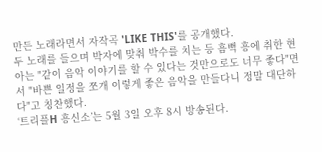만든 노래라면서 자작곡 'LIKE THIS'를 공개했다.
두 노래를 들으며 박자에 맞춰 박수를 치는 등 흠뻑 흥에 취한 현아는 "같이 음악 이야기를 할 수 있다는 것만으로도 너무 좋다"면서 "바쁜 일정을 쪼개 이렇게 좋은 음악을 만들다니 정말 대단하다"고 칭찬했다.
‘트리플H 흥신소’는 5월 3일 오후 8시 방송된다.